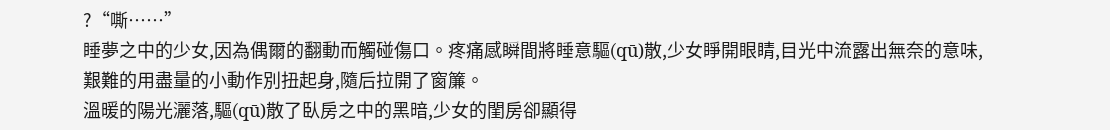?“嘶……”
睡夢之中的少女,因為偶爾的翻動而觸碰傷口。疼痛感瞬間將睡意驅(qū)散,少女睜開眼睛,目光中流露出無奈的意味,艱難的用盡量的小動作別扭起身,隨后拉開了窗簾。
溫暖的陽光灑落,驅(qū)散了臥房之中的黑暗,少女的閨房卻顯得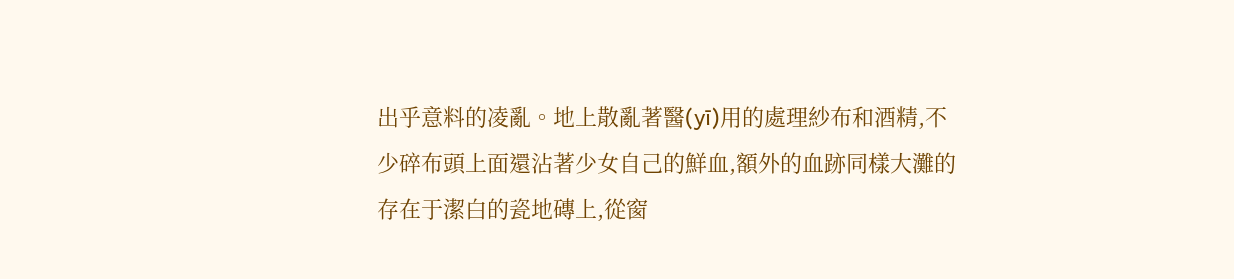出乎意料的凌亂。地上散亂著醫(yī)用的處理紗布和酒精,不少碎布頭上面還沾著少女自己的鮮血,額外的血跡同樣大灘的存在于潔白的瓷地磚上,從窗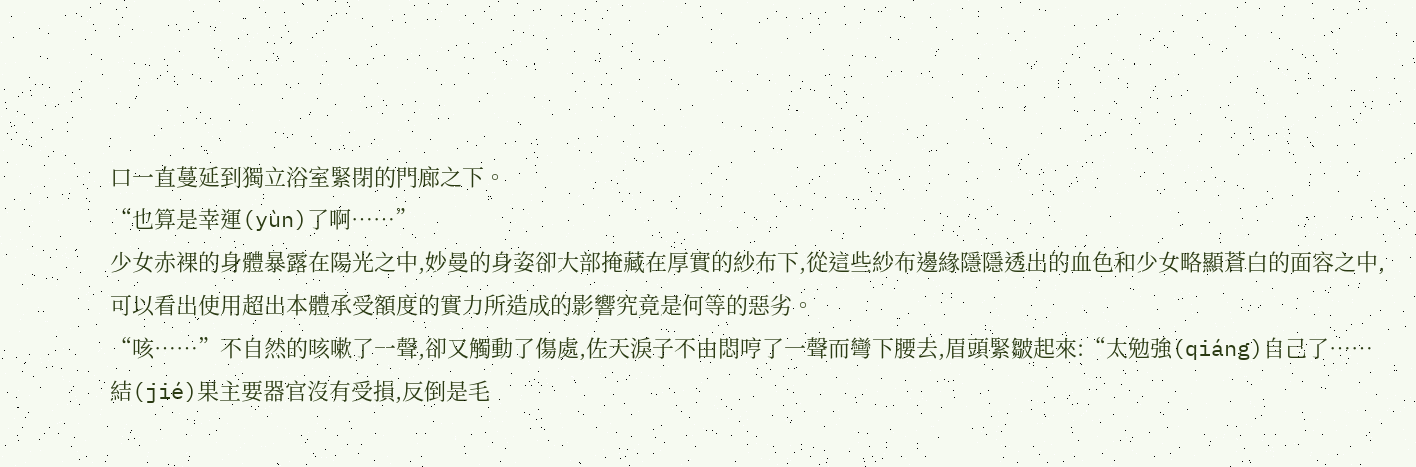口一直蔓延到獨立浴室緊閉的門廊之下。
“也算是幸運(yùn)了啊……”
少女赤裸的身體暴露在陽光之中,妙曼的身姿卻大部掩藏在厚實的紗布下,從這些紗布邊緣隱隱透出的血色和少女略顯蒼白的面容之中,可以看出使用超出本體承受額度的實力所造成的影響究竟是何等的惡劣。
“咳……”不自然的咳嗽了一聲,卻又觸動了傷處,佐天淚子不由悶哼了一聲而彎下腰去,眉頭緊皺起來:“太勉強(qiáng)自己了……結(jié)果主要器官沒有受損,反倒是毛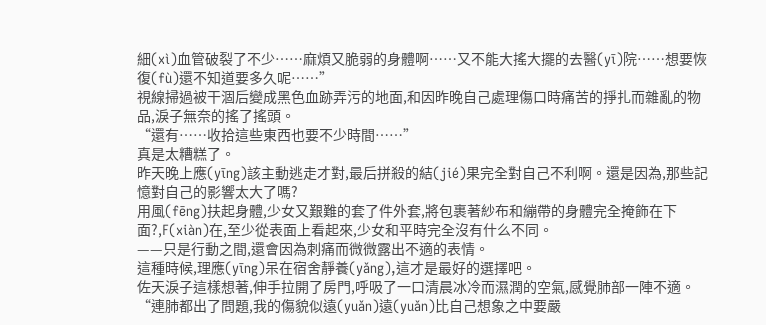細(xì)血管破裂了不少……麻煩又脆弱的身體啊……又不能大搖大擺的去醫(yī)院……想要恢復(fù)還不知道要多久呢……”
視線掃過被干涸后變成黑色血跡弄污的地面,和因昨晚自己處理傷口時痛苦的掙扎而雜亂的物品,淚子無奈的搖了搖頭。
“還有……收拾這些東西也要不少時間……”
真是太糟糕了。
昨天晚上應(yīng)該主動逃走才對,最后拼殺的結(jié)果完全對自己不利啊。還是因為,那些記憶對自己的影響太大了嗎?
用風(fēng)扶起身體,少女又艱難的套了件外套,將包裹著紗布和繃帶的身體完全掩飾在下面?,F(xiàn)在,至少從表面上看起來,少女和平時完全沒有什么不同。
——只是行動之間,還會因為刺痛而微微露出不適的表情。
這種時候,理應(yīng)呆在宿舍靜養(yǎng),這才是最好的選擇吧。
佐天淚子這樣想著,伸手拉開了房門,呼吸了一口清晨冰冷而濕潤的空氣,感覺肺部一陣不適。
“連肺都出了問題,我的傷貌似遠(yuǎn)遠(yuǎn)比自己想象之中要嚴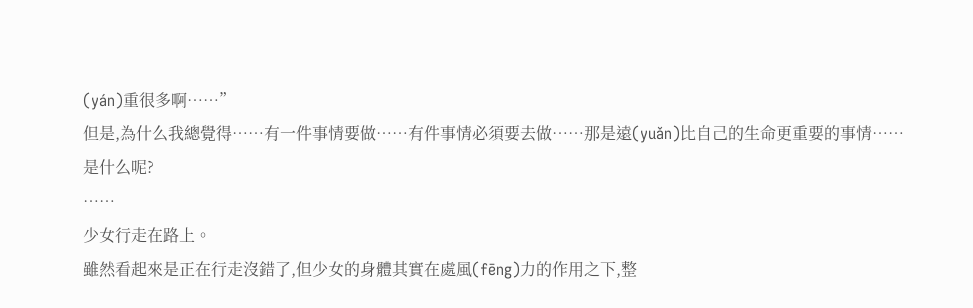(yán)重很多啊……”
但是,為什么我總覺得……有一件事情要做……有件事情必須要去做……那是遠(yuǎn)比自己的生命更重要的事情……
是什么呢?
……
少女行走在路上。
雖然看起來是正在行走沒錯了,但少女的身體其實在處風(fēng)力的作用之下,整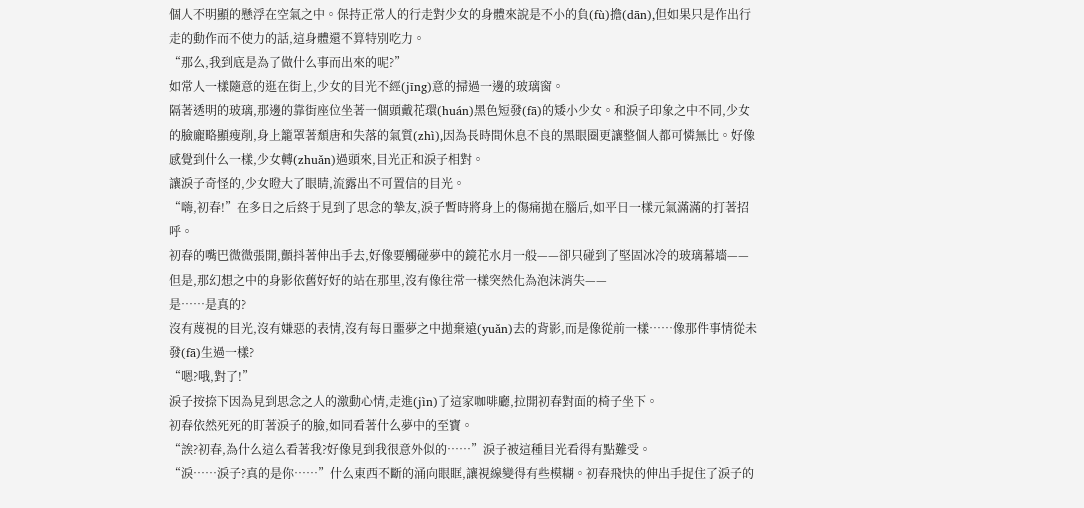個人不明顯的懸浮在空氣之中。保持正常人的行走對少女的身體來說是不小的負(fù)擔(dān),但如果只是作出行走的動作而不使力的話,這身體還不算特別吃力。
“那么,我到底是為了做什么事而出來的呢?”
如常人一樣隨意的逛在街上,少女的目光不經(jīng)意的掃過一邊的玻璃窗。
隔著透明的玻璃,那邊的靠街座位坐著一個頭戴花環(huán)黑色短發(fā)的矮小少女。和淚子印象之中不同,少女的臉龐略顯瘦削,身上籠罩著頹唐和失落的氣質(zhì),因為長時間休息不良的黑眼圈更讓整個人都可憐無比。好像感覺到什么一樣,少女轉(zhuǎn)過頭來,目光正和淚子相對。
讓淚子奇怪的,少女瞪大了眼睛,流露出不可置信的目光。
“嗨,初春!”在多日之后終于見到了思念的摯友,淚子暫時將身上的傷痛拋在腦后,如平日一樣元氣滿滿的打著招呼。
初春的嘴巴微微張開,顫抖著伸出手去,好像要觸碰夢中的鏡花水月一般——卻只碰到了堅固冰冷的玻璃幕墻——但是,那幻想之中的身影依舊好好的站在那里,沒有像往常一樣突然化為泡沫消失——
是……是真的?
沒有蔑視的目光,沒有嫌惡的表情,沒有每日噩夢之中拋棄遠(yuǎn)去的背影,而是像從前一樣……像那件事情從未發(fā)生過一樣?
“嗯?哦,對了!”
淚子按捺下因為見到思念之人的激動心情,走進(jìn)了這家咖啡廳,拉開初春對面的椅子坐下。
初春依然死死的盯著淚子的臉,如同看著什么夢中的至寶。
“誒?初春,為什么這么看著我?好像見到我很意外似的……”淚子被這種目光看得有點難受。
“淚……淚子?真的是你……”什么東西不斷的涌向眼眶,讓視線變得有些模糊。初春飛快的伸出手捉住了淚子的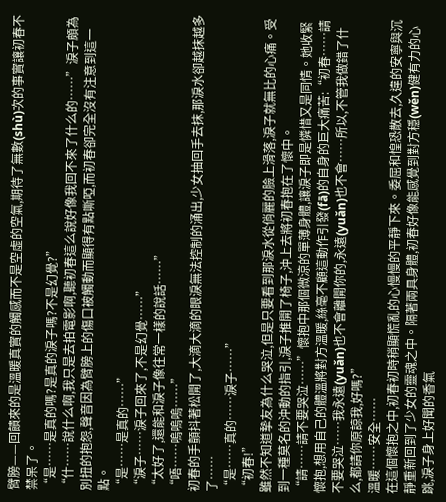臂膀——回饋來的是溫暖真實的觸感而不是空虛的空氣,期待了無數(shù)次的事實讓初春不禁呆了。
“是……是真的嗎?是真的淚子嗎?不是幻覺?”
“什……說什么啊,我只是去拍電影啊,聽初春這么說好像我回不來了什么的……”淚子頗為別扭的抱怨,聲音因為臂膀上的傷口被觸動而顯得有點嘶啞,而初春卻完全沒有注意到這一點。
“是……是真的……”
“淚子……淚子回來了,不是幻覺……”
“太好了,還能和淚子像往常一樣的說話……”
“唔……嗚嗚嗚……”
初春的手顫抖著松開了,大滴大滴的眼淚無法控制的涌出,少女抽回手去抹,那淚水卻越抹越多了……
“是……真的……淚子……”
“初春!”
雖然不知道摯友為什么哭泣,但是只要看到那淚水從俏麗的臉上滑落,淚子就無比的心痛。受到一種莫名的沖動的指引,淚子推開了椅子,沖上去將初春抱在了懷中。
“請……請不要哭泣……”懷抱中那個微涼的單薄身體,讓淚子即是憐惜又是同情。她收緊懷抱,想用自己的體溫將對方溫暖,絲毫不顧這動作引發(fā)的自身的巨大痛苦:“初春……請不要哭泣……我永遠(yuǎn)也不會離開你的,永遠(yuǎn)也不會……所以,不管我做錯了什么,都請你原諒我,好嗎?”
溫暖……安全……
在這個懷抱之中,初春初時稍顯慌亂的心慢慢的平靜下來。委屈和惶恐散去,久違的安寧與沉靜重新回到了少女的靈魂之中。隔著兩具身體,初春好像能感覺到對方穩(wěn)健有力的心跳,淚子身上好聞的香氣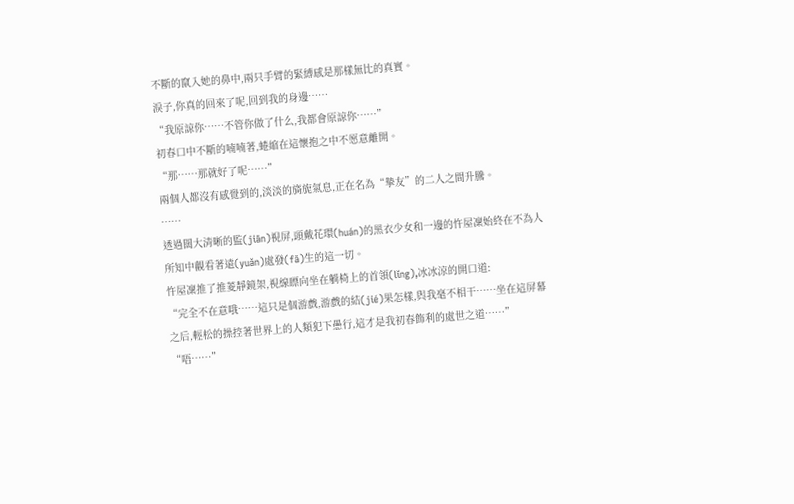不斷的竄入她的鼻中,兩只手臂的緊縛感是那樣無比的真實。
淚子,你真的回來了呢,回到我的身邊……
“我原諒你……不管你做了什么,我都會原諒你……”
初春口中不斷的喃喃著,蜷縮在這懷抱之中不愿意離開。
“那……那就好了呢……”
兩個人都沒有感覺到的,淡淡的旖旎氣息,正在名為“摯友”的二人之間升騰。
……
透過闊大清晰的監(jiān)視屏,頭戴花環(huán)的黑衣少女和一邊的忤屋凜始終在不為人所知中觀看著遠(yuǎn)處發(fā)生的這一切。
忤屋凜推了推菱靜鏡架,視線瞟向坐在躺椅上的首領(lǐng),冰冰涼的開口道:
“完全不在意哦……這只是個游戲,游戲的結(jié)果怎樣,與我毫不相干……坐在這屏幕之后,輕松的操控著世界上的人類犯下愚行,這才是我初春飾利的處世之道……”
“唔……”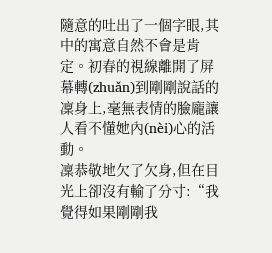隨意的吐出了一個字眼,其中的寓意自然不會是肯定。初春的視線離開了屏幕轉(zhuǎn)到剛剛說話的凜身上,毫無表情的臉龐讓人看不懂她內(nèi)心的活動。
凜恭敬地欠了欠身,但在目光上卻沒有輸了分寸:“我覺得如果剛剛我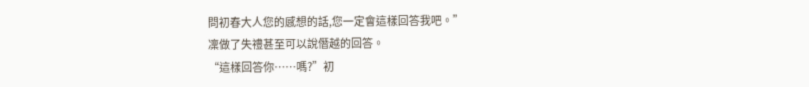問初春大人您的感想的話,您一定會這樣回答我吧。”
凜做了失禮甚至可以說僭越的回答。
“這樣回答你……嗎?”初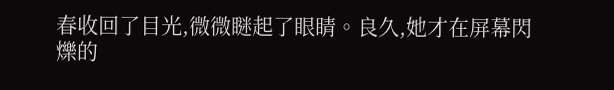春收回了目光,微微瞇起了眼睛。良久,她才在屏幕閃爍的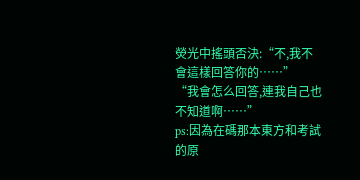熒光中搖頭否決:“不,我不會這樣回答你的……”
“我會怎么回答,連我自己也不知道啊……”
ps:因為在碼那本東方和考試的原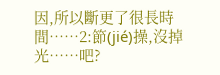因,所以斷更了很長時間……2:節(jié)操,沒掉光……吧?